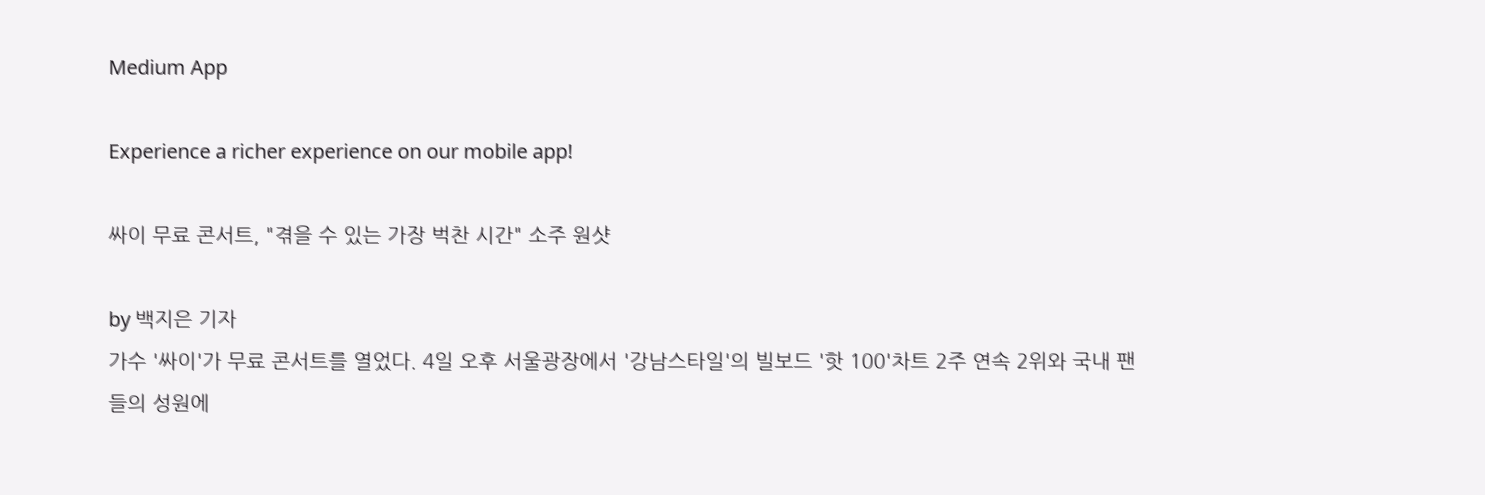Medium App

Experience a richer experience on our mobile app!

싸이 무료 콘서트, "겪을 수 있는 가장 벅찬 시간" 소주 원샷

by 백지은 기자
가수 '싸이'가 무료 콘서트를 열었다. 4일 오후 서울광장에서 '강남스타일'의 빌보드 '핫 100'차트 2주 연속 2위와 국내 팬들의 성원에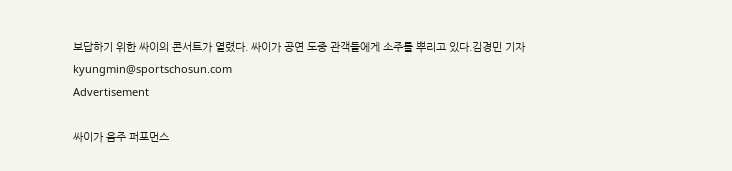보답하기 위한 싸이의 콘서트가 열렸다. 싸이가 공연 도중 관객들에게 소주를 뿌리고 있다.김경민 기자 kyungmin@sportschosun.com
Advertisement

싸이가 음주 퍼포먼스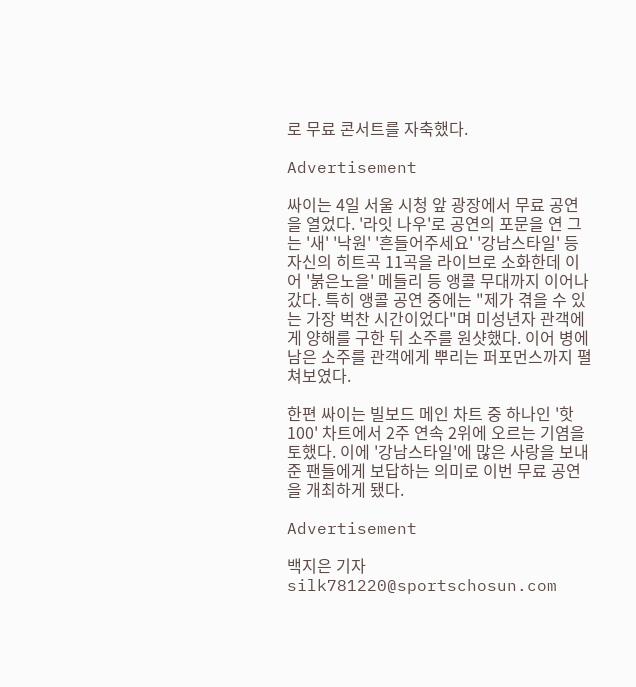로 무료 콘서트를 자축했다.

Advertisement

싸이는 4일 서울 시청 앞 광장에서 무료 공연을 열었다. '라잇 나우'로 공연의 포문을 연 그는 '새' '낙원' '흔들어주세요' '강남스타일' 등 자신의 히트곡 11곡을 라이브로 소화한데 이어 '붉은노을' 메들리 등 앵콜 무대까지 이어나갔다. 특히 앵콜 공연 중에는 "제가 겪을 수 있는 가장 벅찬 시간이었다"며 미성년자 관객에게 양해를 구한 뒤 소주를 원샷했다. 이어 병에 남은 소주를 관객에게 뿌리는 퍼포먼스까지 펼쳐보였다.

한편 싸이는 빌보드 메인 차트 중 하나인 '핫 100' 차트에서 2주 연속 2위에 오르는 기염을 토했다. 이에 '강남스타일'에 많은 사랑을 보내준 팬들에게 보답하는 의미로 이번 무료 공연을 개최하게 됐다.

Advertisement

백지은 기자 silk781220@sportschosun.com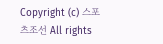Copyright (c) 스포츠조선 All rights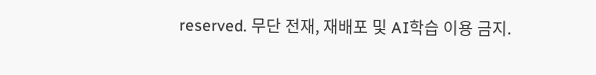reserved. 무단 전재, 재배포 및 AI학습 이용 금지.